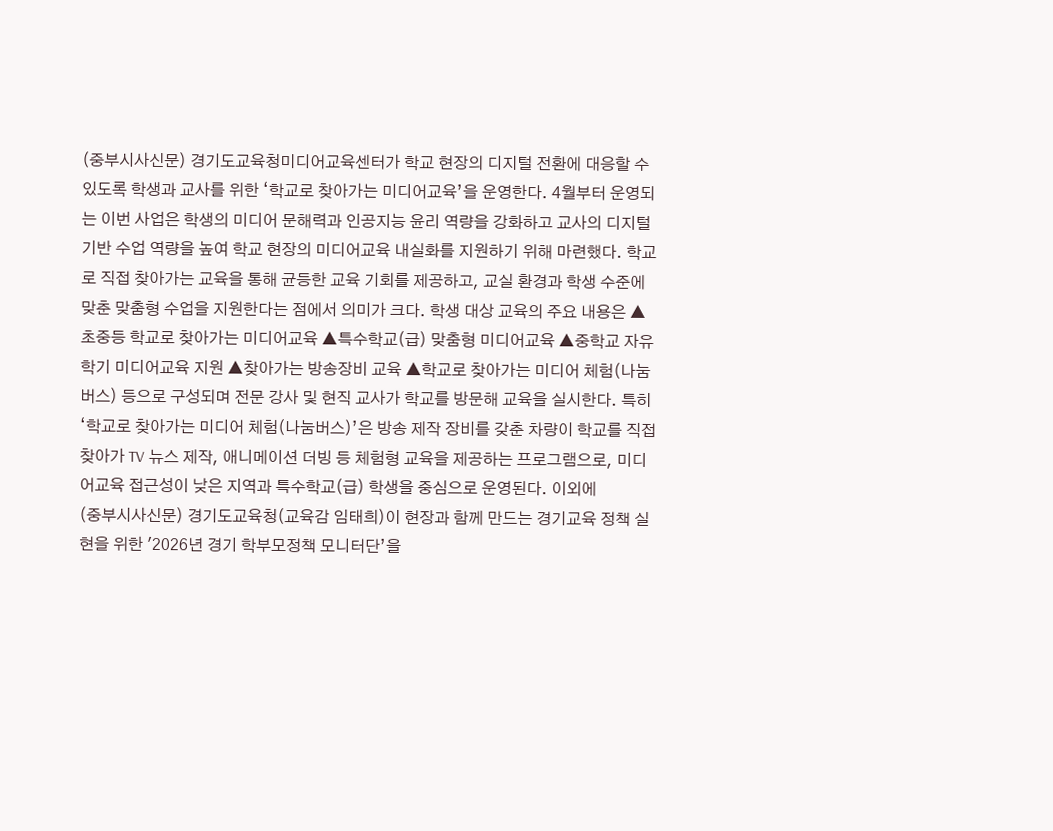(중부시사신문) 경기도교육청미디어교육센터가 학교 현장의 디지털 전환에 대응할 수 있도록 학생과 교사를 위한 ‘학교로 찾아가는 미디어교육’을 운영한다. 4월부터 운영되는 이번 사업은 학생의 미디어 문해력과 인공지능 윤리 역량을 강화하고 교사의 디지털 기반 수업 역량을 높여 학교 현장의 미디어교육 내실화를 지원하기 위해 마련했다. 학교로 직접 찾아가는 교육을 통해 균등한 교육 기회를 제공하고, 교실 환경과 학생 수준에 맞춘 맞춤형 수업을 지원한다는 점에서 의미가 크다. 학생 대상 교육의 주요 내용은 ▲초중등 학교로 찾아가는 미디어교육 ▲특수학교(급) 맞춤형 미디어교육 ▲중학교 자유학기 미디어교육 지원 ▲찾아가는 방송장비 교육 ▲학교로 찾아가는 미디어 체험(나눔버스) 등으로 구성되며 전문 강사 및 현직 교사가 학교를 방문해 교육을 실시한다. 특히 ‘학교로 찾아가는 미디어 체험(나눔버스)’은 방송 제작 장비를 갖춘 차량이 학교를 직접 찾아가 TV 뉴스 제작, 애니메이션 더빙 등 체험형 교육을 제공하는 프로그램으로, 미디어교육 접근성이 낮은 지역과 특수학교(급) 학생을 중심으로 운영된다. 이외에
(중부시사신문) 경기도교육청(교육감 임태희)이 현장과 함께 만드는 경기교육 정책 실현을 위한 '2026년 경기 학부모정책 모니터단’을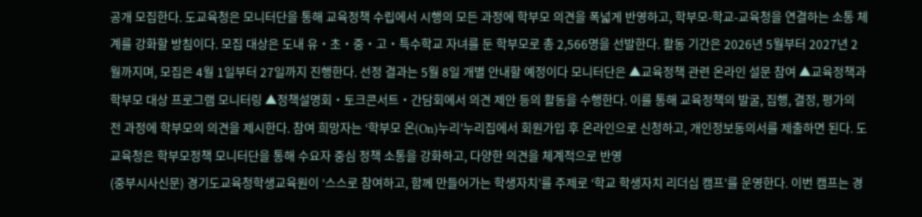공개 모집한다. 도교육청은 모니터단을 통해 교육정책 수립에서 시행의 모든 과정에 학부모 의견을 폭넓게 반영하고, 학부모-학교-교육청을 연결하는 소통 체계를 강화할 방침이다. 모집 대상은 도내 유‧초‧중‧고‧특수학교 자녀를 둔 학부모로 총 2,566명을 선발한다. 활동 기간은 2026년 5월부터 2027년 2월까지며, 모집은 4월 1일부터 27일까지 진행한다. 선정 결과는 5월 8일 개별 안내할 예정이다 모니터단은 ▲교육정책 관련 온라인 설문 참여 ▲교육정책과 학부모 대상 프로그램 모니터링 ▲정책설명회‧토크콘서트‧간담회에서 의견 제안 등의 활동을 수행한다. 이를 통해 교육정책의 발굴, 집행, 결정, 평가의 전 과정에 학부모의 의견을 제시한다. 참여 희망자는 ‘학부모 온(On)누리’누리집에서 회원가입 후 온라인으로 신청하고, 개인정보동의서를 제출하면 된다. 도교육청은 학부모정책 모니터단을 통해 수요자 중심 정책 소통을 강화하고, 다양한 의견을 체계적으로 반영
(중부시사신문) 경기도교육청학생교육원이 ‘스스로 참여하고, 함께 만들어가는 학생자치’를 주제로 ‘학교 학생자치 리더십 캠프’를 운영한다. 이번 캠프는 경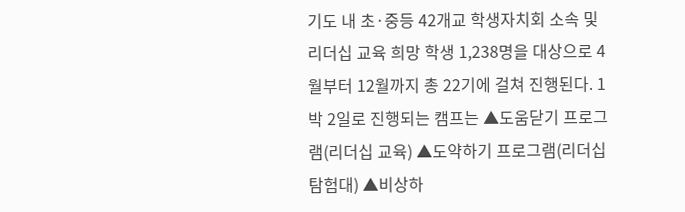기도 내 초·중등 42개교 학생자치회 소속 및 리더십 교육 희망 학생 1,238명을 대상으로 4월부터 12월까지 총 22기에 걸쳐 진행된다. 1박 2일로 진행되는 캠프는 ▲도움닫기 프로그램(리더십 교육) ▲도약하기 프로그램(리더십 탐험대) ▲비상하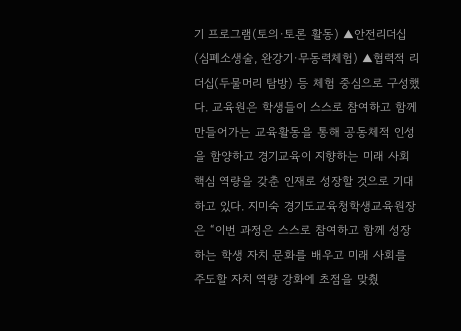기 프로그램(토의·토론 활동) ▲안전리더십(심폐소생술, 완강기·무동력체험) ▲협력적 리더십(두물머리 탐방) 등 체험 중심으로 구성했다. 교육원은 학생들이 스스로 참여하고 함께 만들어가는 교육활동을 통해 공동체적 인성을 함양하고 경기교육이 지향하는 미래 사회 핵심 역량을 갖춘 인재로 성장할 것으로 기대하고 있다. 지미숙 경기도교육청학생교육원장은 “이번 과정은 스스로 참여하고 함께 성장하는 학생 자치 문화를 배우고 미래 사회를 주도할 자치 역량 강화에 초점을 맞췄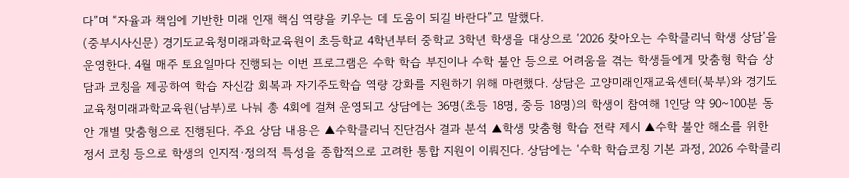다”며 “자율과 책임에 기반한 미래 인재 핵심 역량을 키우는 데 도움이 되길 바란다”고 말했다.
(중부시사신문) 경기도교육청미래과학교육원이 초등학교 4학년부터 중학교 3학년 학생을 대상으로 ‘2026 찾아오는 수학클리닉 학생 상담’을 운영한다. 4월 매주 토요일마다 진행되는 이번 프로그램은 수학 학습 부진이나 수학 불안 등으로 어려움을 겪는 학생들에게 맞춤형 학습 상담과 코칭을 제공하여 학습 자신감 회복과 자기주도학습 역량 강화를 지원하기 위해 마련했다. 상담은 고양미래인재교육센터(북부)와 경기도교육청미래과학교육원(남부)로 나눠 총 4회에 걸쳐 운영되고 상담에는 36명(초등 18명, 중등 18명)의 학생이 참여해 1인당 약 90~100분 동안 개별 맞춤형으로 진행된다. 주요 상담 내용은 ▲수학클리닉 진단검사 결과 분석 ▲학생 맞춤형 학습 전략 제시 ▲수학 불안 해소를 위한 정서 코칭 등으로 학생의 인지적·정의적 특성을 종합적으로 고려한 통합 지원이 이뤄진다. 상담에는 ‘수학 학습코칭 기본 과정, 2026 수학클리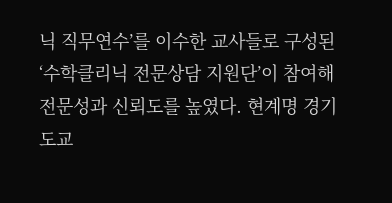닉 직무연수’를 이수한 교사들로 구성된 ‘수학클리닉 전문상담 지원단’이 참여해 전문성과 신뢰도를 높였다. 현계명 경기도교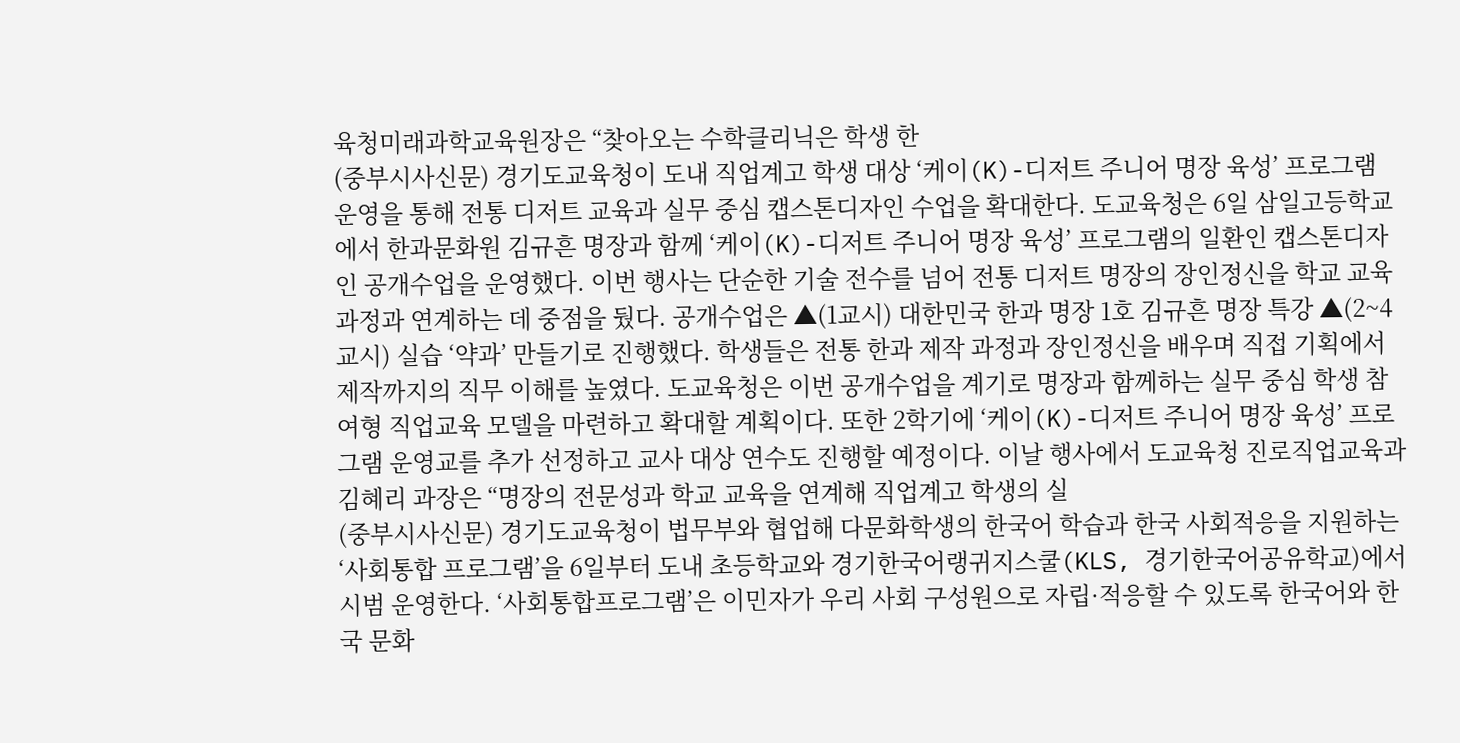육청미래과학교육원장은 “찾아오는 수학클리닉은 학생 한
(중부시사신문) 경기도교육청이 도내 직업계고 학생 대상 ‘케이(K)-디저트 주니어 명장 육성’ 프로그램 운영을 통해 전통 디저트 교육과 실무 중심 캡스톤디자인 수업을 확대한다. 도교육청은 6일 삼일고등학교에서 한과문화원 김규흔 명장과 함께 ‘케이(K)-디저트 주니어 명장 육성’ 프로그램의 일환인 캡스톤디자인 공개수업을 운영했다. 이번 행사는 단순한 기술 전수를 넘어 전통 디저트 명장의 장인정신을 학교 교육과정과 연계하는 데 중점을 뒀다. 공개수업은 ▲(1교시) 대한민국 한과 명장 1호 김규흔 명장 특강 ▲(2~4교시) 실습 ‘약과’ 만들기로 진행했다. 학생들은 전통 한과 제작 과정과 장인정신을 배우며 직접 기획에서 제작까지의 직무 이해를 높였다. 도교육청은 이번 공개수업을 계기로 명장과 함께하는 실무 중심 학생 참여형 직업교육 모델을 마련하고 확대할 계획이다. 또한 2학기에 ‘케이(K)-디저트 주니어 명장 육성’ 프로그램 운영교를 추가 선정하고 교사 대상 연수도 진행할 예정이다. 이날 행사에서 도교육청 진로직업교육과 김혜리 과장은 “명장의 전문성과 학교 교육을 연계해 직업계고 학생의 실
(중부시사신문) 경기도교육청이 법무부와 협업해 다문화학생의 한국어 학습과 한국 사회적응을 지원하는 ‘사회통합 프로그램’을 6일부터 도내 초등학교와 경기한국어랭귀지스쿨(KLS, 경기한국어공유학교)에서 시범 운영한다. ‘사회통합프로그램’은 이민자가 우리 사회 구성원으로 자립·적응할 수 있도록 한국어와 한국 문화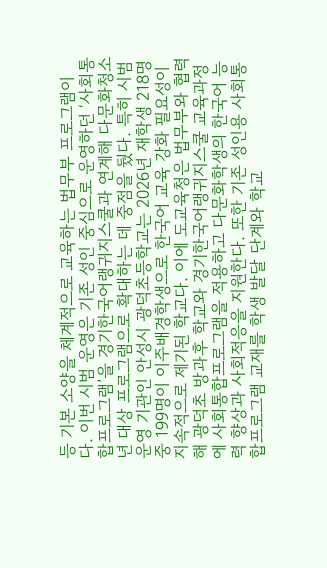등 기본 소양을 체계적으로 교육하는 법무부 프로그램이다. 이번 시범 운영은 기존 성인 중심으로 운영하던 ‘사회통합프로그램’을 경기한국어랭귀지스쿨과 연계해 다문화청소년 대상 프로그램으로 확대하는 데 중점을 뒀다. 특히 시범 운영 기관인 안성시 광덕초등학교는 2026년 재학생 218명 중 199명이 이주배경학생으로 한국어 교육 강화 필요성이 지속적으로 제기된 학교다. 이에 도교육청은 법무부와 협력해 광덕초 방과후 학교와 경기한국어랭귀지스쿨 교육과정에 사회통합프로그램을 적용하고 다문화학생의 한국어 능력 향상과 사회적응을 지원한다. 또한 기존 성인용 사회통합프로그램 교재를 학생 발달 단계와 학교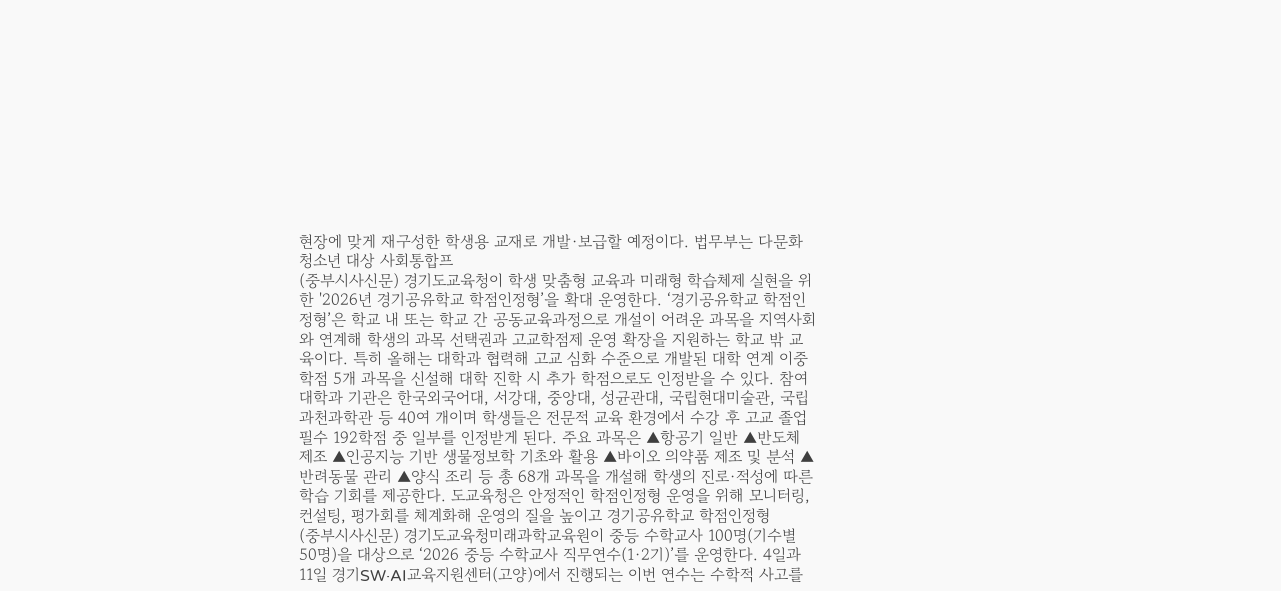현장에 맞게 재구성한 학생용 교재로 개발·보급할 예정이다. 법무부는 다문화청소년 대상 사회통합프
(중부시사신문) 경기도교육청이 학생 맞춤형 교육과 미래형 학습체제 실현을 위한 '2026년 경기공유학교 학점인정형’을 확대 운영한다. ‘경기공유학교 학점인정형’은 학교 내 또는 학교 간 공동교육과정으로 개설이 어려운 과목을 지역사회와 연계해 학생의 과목 선택권과 고교학점제 운영 확장을 지원하는 학교 밖 교육이다. 특히 올해는 대학과 협력해 고교 심화 수준으로 개발된 대학 연계 이중학점 5개 과목을 신설해 대학 진학 시 추가 학점으로도 인정받을 수 있다. 참여 대학과 기관은 한국외국어대, 서강대, 중앙대, 성균관대, 국립현대미술관, 국립과천과학관 등 40여 개이며 학생들은 전문적 교육 환경에서 수강 후 고교 졸업 필수 192학점 중 일부를 인정받게 된다. 주요 과목은 ▲항공기 일반 ▲반도체 제조 ▲인공지능 기반 생물정보학 기초와 활용 ▲바이오 의약품 제조 및 분석 ▲반려동물 관리 ▲양식 조리 등 총 68개 과목을 개설해 학생의 진로·적성에 따른 학습 기회를 제공한다. 도교육청은 안정적인 학점인정형 운영을 위해 모니터링, 컨설팅, 평가회를 체계화해 운영의 질을 높이고 경기공유학교 학점인정형
(중부시사신문) 경기도교육청미래과학교육원이 중등 수학교사 100명(기수별 50명)을 대상으로 ‘2026 중등 수학교사 직무연수(1·2기)’를 운영한다. 4일과 11일 경기SW·AI교육지원센터(고양)에서 진행되는 이번 연수는 수학적 사고를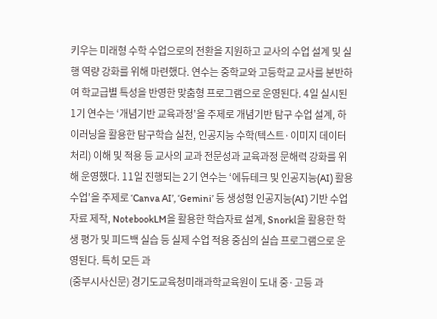키우는 미래형 수학 수업으로의 전환을 지원하고 교사의 수업 설계 및 실행 역량 강화를 위해 마련했다. 연수는 중학교와 고등학교 교사를 분반하여 학교급별 특성을 반영한 맞춤형 프로그램으로 운영된다. 4일 실시된 1기 연수는 ‘개념기반 교육과정’을 주제로 개념기반 탐구 수업 설계, 하이러닝을 활용한 탐구학습 실천, 인공지능 수학(텍스트·이미지 데이터 처리) 이해 및 적용 등 교사의 교과 전문성과 교육과정 문해력 강화를 위해 운영했다. 11일 진행되는 2기 연수는 ‘에듀테크 및 인공지능(AI) 활용 수업’을 주제로 ‘Canva AI’, ‘Gemini’ 등 생성형 인공지능(AI) 기반 수업자료 제작, NotebookLM을 활용한 학습자료 설계, Snorkl을 활용한 학생 평가 및 피드백 실습 등 실제 수업 적용 중심의 실습 프로그램으로 운영된다. 특히 모든 과
(중부시사신문) 경기도교육청미래과학교육원이 도내 중·고등 과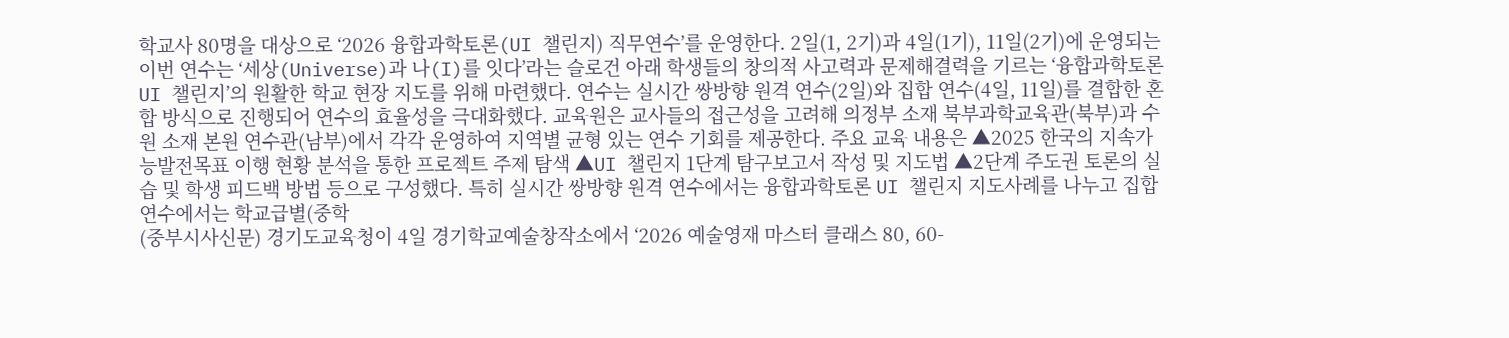학교사 80명을 대상으로 ‘2026 융합과학토론(UI 챌린지) 직무연수’를 운영한다. 2일(1, 2기)과 4일(1기), 11일(2기)에 운영되는 이번 연수는 ‘세상(Universe)과 나(I)를 잇다’라는 슬로건 아래 학생들의 창의적 사고력과 문제해결력을 기르는 ‘융합과학토론 UI 챌린지’의 원활한 학교 현장 지도를 위해 마련했다. 연수는 실시간 쌍방향 원격 연수(2일)와 집합 연수(4일, 11일)를 결합한 혼합 방식으로 진행되어 연수의 효율성을 극대화했다. 교육원은 교사들의 접근성을 고려해 의정부 소재 북부과학교육관(북부)과 수원 소재 본원 연수관(남부)에서 각각 운영하여 지역별 균형 있는 연수 기회를 제공한다. 주요 교육 내용은 ▲2025 한국의 지속가능발전목표 이행 현황 분석을 통한 프로젝트 주제 탐색 ▲UI 챌린지 1단계 탐구보고서 작성 및 지도법 ▲2단계 주도권 토론의 실습 및 학생 피드백 방법 등으로 구성했다. 특히 실시간 쌍방향 원격 연수에서는 융합과학토론 UI 챌린지 지도사례를 나누고 집합 연수에서는 학교급별(중학
(중부시사신문) 경기도교육청이 4일 경기학교예술창작소에서 ‘2026 예술영재 마스터 클래스 80, 60-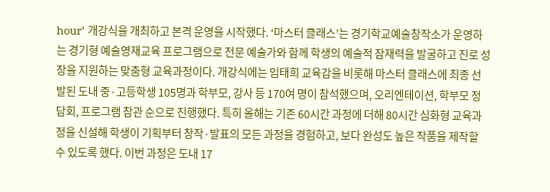hour’ 개강식을 개최하고 본격 운영을 시작했다. ‘마스터 클래스’는 경기학교예술창작소가 운영하는 경기형 예술영재교육 프로그램으로 전문 예술가와 함께 학생의 예술적 잠재력을 발굴하고 진로 성장을 지원하는 맞춤형 교육과정이다. 개강식에는 임태희 교육감을 비롯해 마스터 클래스에 최종 선발된 도내 중·고등학생 105명과 학부모, 강사 등 170여 명이 참석했으며, 오리엔테이션, 학부모 정담회, 프로그램 참관 순으로 진행했다. 특히 올해는 기존 60시간 과정에 더해 80시간 심화형 교육과정을 신설해 학생이 기획부터 창작·발표의 모든 과정을 경험하고, 보다 완성도 높은 작품을 제작할 수 있도록 했다. 이번 과정은 도내 17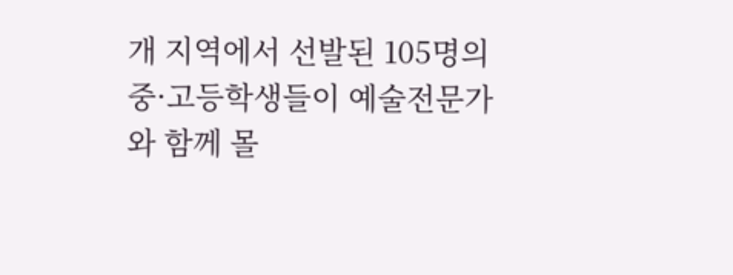개 지역에서 선발된 105명의 중·고등학생들이 예술전문가와 함께 몰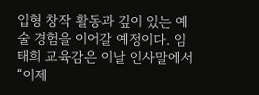입형 창작 활동과 깊이 있는 예술 경험을 이어갈 예정이다. 임태희 교육감은 이날 인사말에서 “이제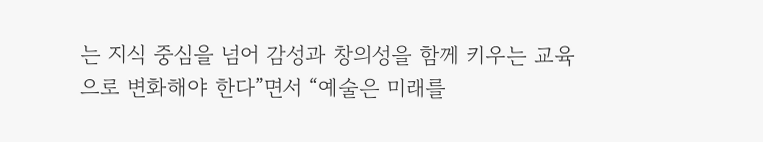는 지식 중심을 넘어 감성과 창의성을 함께 키우는 교육으로 변화해야 한다”면서 “예술은 미래를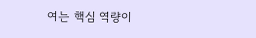여는 핵심 역량이